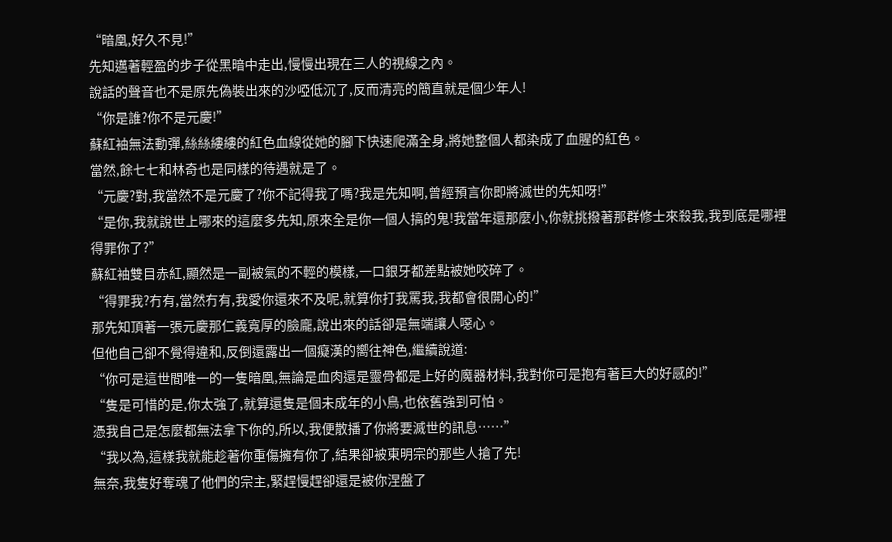“暗凰,好久不見!”
先知邁著輕盈的步子從黑暗中走出,慢慢出現在三人的視線之內。
說話的聲音也不是原先偽裝出來的沙啞低沉了,反而清亮的簡直就是個少年人!
“你是誰?你不是元慶!”
蘇紅袖無法動彈,絲絲縷縷的紅色血線從她的腳下快速爬滿全身,將她整個人都染成了血腥的紅色。
當然,餘七七和林奇也是同樣的待遇就是了。
“元慶?對,我當然不是元慶了?你不記得我了嗎?我是先知啊,曾經預言你即將滅世的先知呀!”
“是你,我就說世上哪來的這麼多先知,原來全是你一個人搞的鬼!我當年還那麼小,你就挑撥著那群修士來殺我,我到底是哪裡得罪你了?”
蘇紅袖雙目赤紅,顯然是一副被氣的不輕的模樣,一口銀牙都差點被她咬碎了。
“得罪我?冇有,當然冇有,我愛你還來不及呢,就算你打我罵我,我都會很開心的!”
那先知頂著一張元慶那仁義寬厚的臉龐,說出來的話卻是無端讓人噁心。
但他自己卻不覺得違和,反倒還露出一個癡漢的嚮往神色,繼續說道:
“你可是這世間唯一的一隻暗凰,無論是血肉還是靈骨都是上好的魔器材料,我對你可是抱有著巨大的好感的!”
“隻是可惜的是,你太強了,就算還隻是個未成年的小鳥,也依舊強到可怕。
憑我自己是怎麼都無法拿下你的,所以,我便散播了你將要滅世的訊息……”
“我以為,這樣我就能趁著你重傷擁有你了,結果卻被東明宗的那些人搶了先!
無奈,我隻好奪魂了他們的宗主,緊趕慢趕卻還是被你涅盤了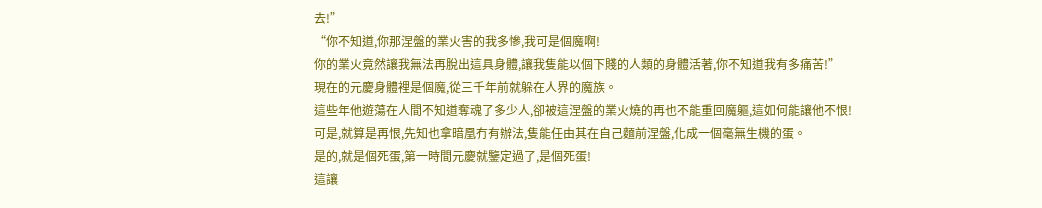去!”
“你不知道,你那涅盤的業火害的我多慘,我可是個魔啊!
你的業火竟然讓我無法再脫出這具身體,讓我隻能以個下賤的人類的身體活著,你不知道我有多痛苦!”
現在的元慶身體裡是個魔,從三千年前就躲在人界的魔族。
這些年他遊蕩在人間不知道奪魂了多少人,卻被這涅盤的業火燒的再也不能重回魔軀,這如何能讓他不恨!
可是,就算是再恨,先知也拿暗凰冇有辦法,隻能任由其在自己麵前涅盤,化成一個毫無生機的蛋。
是的,就是個死蛋,第一時間元慶就鑒定過了,是個死蛋!
這讓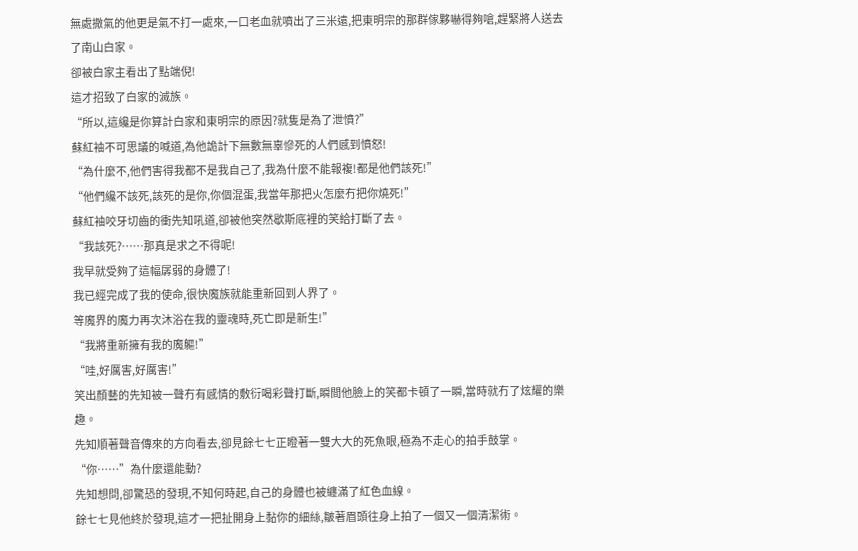無處撒氣的他更是氣不打一處來,一口老血就噴出了三米遠,把東明宗的那群傢夥嚇得夠嗆,趕緊將人送去了南山白家。
卻被白家主看出了點端倪!
這才招致了白家的滅族。
“所以,這纔是你算計白家和東明宗的原因?就隻是為了泄憤?”
蘇紅袖不可思議的喊道,為他詭計下無數無辜慘死的人們感到憤怒!
“為什麼不,他們害得我都不是我自己了,我為什麼不能報複!都是他們該死!”
“他們纔不該死,該死的是你,你個混蛋,我當年那把火怎麼冇把你燒死!”
蘇紅袖咬牙切齒的衝先知吼道,卻被他突然歇斯底裡的笑給打斷了去。
“我該死?……那真是求之不得呢!
我早就受夠了這幅孱弱的身體了!
我已經完成了我的使命,很快魔族就能重新回到人界了。
等魔界的魔力再次沐浴在我的靈魂時,死亡即是新生!”
“我將重新擁有我的魔軀!”
“哇,好厲害,好厲害!”
笑出顏藝的先知被一聲冇有感情的敷衍喝彩聲打斷,瞬間他臉上的笑都卡頓了一瞬,當時就冇了炫耀的樂趣。
先知順著聲音傳來的方向看去,卻見餘七七正瞪著一雙大大的死魚眼,極為不走心的拍手鼓掌。
“你……”為什麼還能動?
先知想問,卻驚恐的發現,不知何時起,自己的身體也被纏滿了紅色血線。
餘七七見他終於發現,這才一把扯開身上黏你的細絲,皺著眉頭往身上拍了一個又一個清潔術。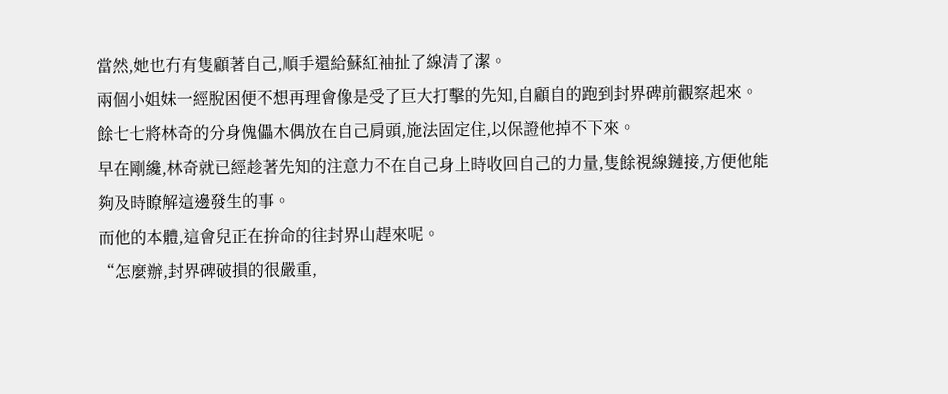當然,她也冇有隻顧著自己,順手還給蘇紅袖扯了線清了潔。
兩個小姐妹一經脫困便不想再理會像是受了巨大打擊的先知,自顧自的跑到封界碑前觀察起來。
餘七七將林奇的分身傀儡木偶放在自己肩頭,施法固定住,以保證他掉不下來。
早在剛纔,林奇就已經趁著先知的注意力不在自己身上時收回自己的力量,隻餘視線鏈接,方便他能夠及時瞭解這邊發生的事。
而他的本體,這會兒正在拚命的往封界山趕來呢。
“怎麼辦,封界碑破損的很嚴重,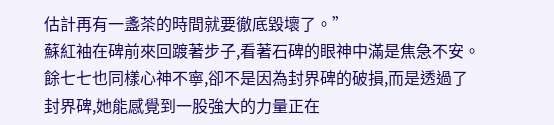估計再有一盞茶的時間就要徹底毀壞了。”
蘇紅袖在碑前來回踱著步子,看著石碑的眼神中滿是焦急不安。
餘七七也同樣心神不寧,卻不是因為封界碑的破損,而是透過了封界碑,她能感覺到一股強大的力量正在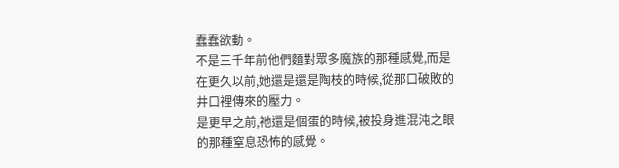蠢蠢欲動。
不是三千年前他們麵對眾多魔族的那種感覺,而是在更久以前,她還是還是陶枝的時候,從那口破敗的井口裡傳來的壓力。
是更早之前,祂還是個蛋的時候,被投身進混沌之眼的那種窒息恐怖的感覺。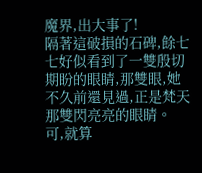魔界,出大事了!
隔著這破損的石碑,餘七七好似看到了一雙殷切期盼的眼睛,那雙眼,她不久前還見過,正是梵天那雙閃亮亮的眼睛。
可,就算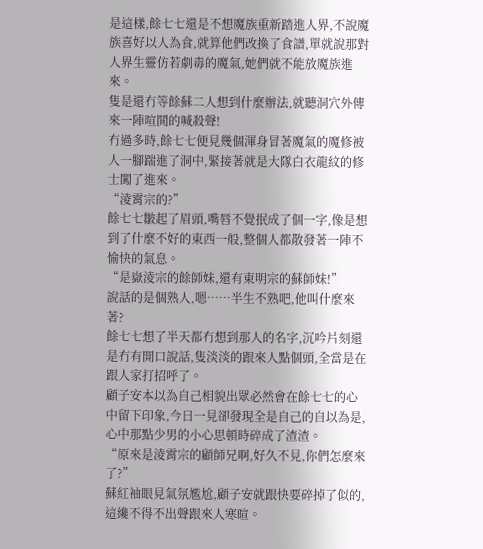是這樣,餘七七還是不想魔族重新踏進人界,不說魔族喜好以人為食,就算他們改換了食譜,單就說那對人界生靈仿若劇毒的魔氣,她們就不能放魔族進來。
隻是還冇等餘蘇二人想到什麼辦法,就聽洞穴外傳來一陣喧鬨的喊殺聲!
冇過多時,餘七七便見幾個渾身冒著魔氣的魔修被人一腳踹進了洞中,緊接著就是大隊白衣龍紋的修士闖了進來。
“淩霄宗的?”
餘七七皺起了眉頭,嘴唇不覺抿成了個一字,像是想到了什麼不好的東西一般,整個人都散發著一陣不愉快的氣息。
“是嶽淩宗的餘師妹,還有東明宗的蘇師妹!”
說話的是個熟人,嗯……半生不熟吧,他叫什麼來著?
餘七七想了半天都冇想到那人的名字,沉吟片刻還是冇有開口說話,隻淡淡的跟來人點個頭,全當是在跟人家打招呼了。
顧子安本以為自己相貌出眾必然會在餘七七的心中留下印象,今日一見卻發現全是自己的自以為是,心中那點少男的小心思頓時碎成了渣渣。
“原來是淩霄宗的顧師兄啊,好久不見,你們怎麼來了?”
蘇紅袖眼見氣氛尷尬,顧子安就跟快要碎掉了似的,這纔不得不出聲跟來人寒暄。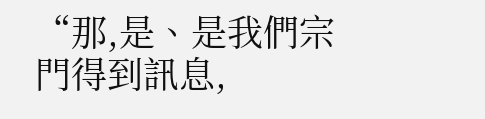“那,是、是我們宗門得到訊息,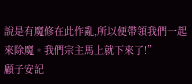說是有魔修在此作亂,所以便帶領我們一起來除魔。我們宗主馬上就下來了!”
顧子安記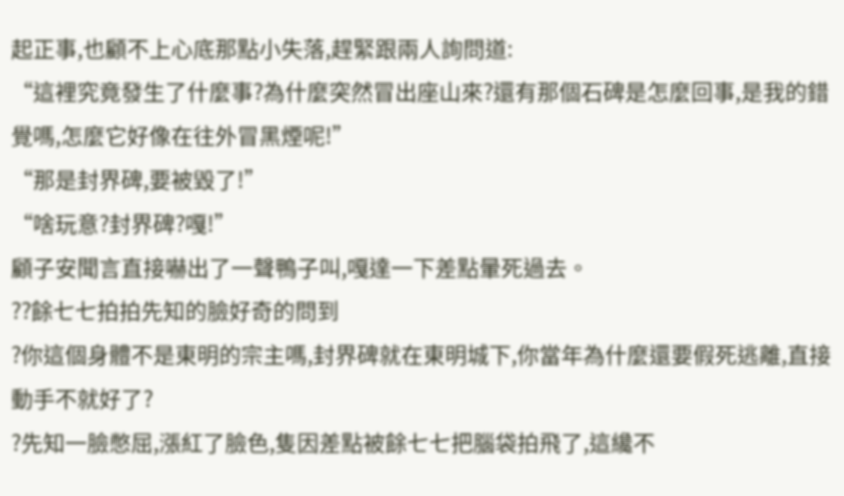起正事,也顧不上心底那點小失落,趕緊跟兩人詢問道:
“這裡究竟發生了什麼事?為什麼突然冒出座山來?還有那個石碑是怎麼回事,是我的錯覺嗎,怎麼它好像在往外冒黑煙呢!”
“那是封界碑,要被毀了!”
“啥玩意?封界碑?嘎!”
顧子安聞言直接嚇出了一聲鴨子叫,嘎達一下差點暈死過去。
??餘七七拍拍先知的臉好奇的問到
?你這個身體不是東明的宗主嗎,封界碑就在東明城下,你當年為什麼還要假死逃離,直接動手不就好了?
?先知一臉憋屈,漲紅了臉色,隻因差點被餘七七把腦袋拍飛了,這纔不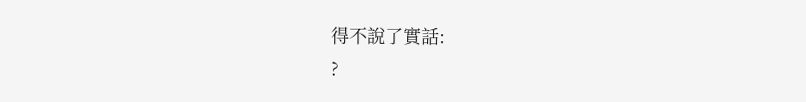得不說了實話:
?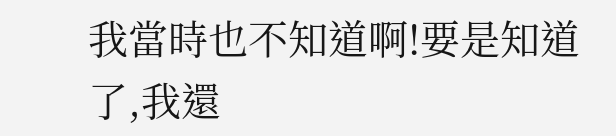我當時也不知道啊!要是知道了,我還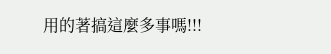用的著搞這麼多事嗎!!!